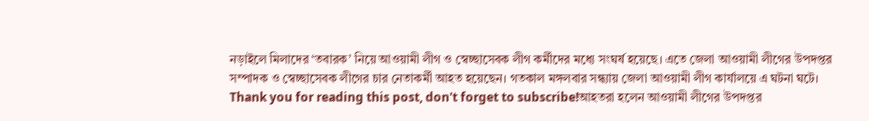নড়াইলে মিলাদের ‘তবারক’ নিয়ে আওয়ামী লীগ ও স্বেচ্ছাসেবক লীগ কর্মীদের মধ্যে সংঘর্ষ হয়েছে। এতে জেলা আওয়ামী লীগের উপদপ্তর সম্পাদক ও স্বেচ্ছাসেবক লীগের চার নেতাকর্মী আহত হয়েছেন। গতকাল মঙ্গলবার সন্ধ্যায় জেলা আওয়ামী লীগ কার্যালয়ে এ ঘটনা ঘটে।
Thank you for reading this post, don't forget to subscribe!আহতরা হলেন আওয়ামী লীগের উপদপ্তর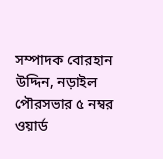সম্পাদক বোরহান উদ্দিন, নড়াইল পৌরসভার ৫ নম্বর ওয়ার্ড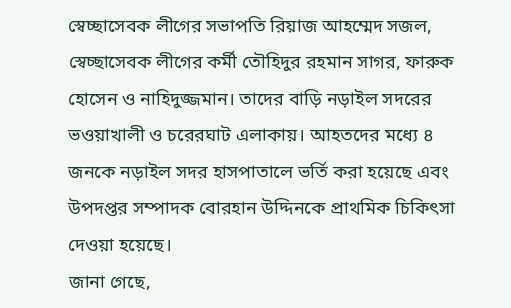স্বেচ্ছাসেবক লীগের সভাপতি রিয়াজ আহম্মেদ সজল, স্বেচ্ছাসেবক লীগের কর্মী তৌহিদুর রহমান সাগর, ফারুক হোসেন ও নাহিদুজ্জমান। তাদের বাড়ি নড়াইল সদরের ভওয়াখালী ও চরেরঘাট এলাকায়। আহতদের মধ্যে ৪ জনকে নড়াইল সদর হাসপাতালে ভর্তি করা হয়েছে এবং উপদপ্তর সম্পাদক বোরহান উদ্দিনকে প্রাথমিক চিকিৎসা দেওয়া হয়েছে।
জানা গেছে,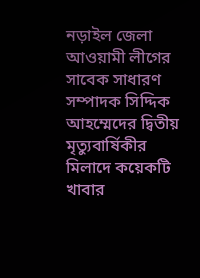নড়াইল জেলা আওয়ামী লীগের সাবেক সাধারণ সম্পাদক সিদ্দিক আহম্মেদের দ্বিতীয় মৃত্যুবার্ষিকীর মিলাদে কয়েকটি খাবার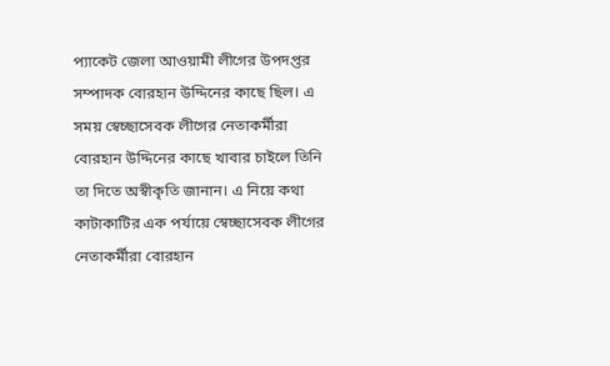প্যাকেট জেলা আওয়ামী লীগের উপদপ্তর সম্পাদক বোরহান উদ্দিনের কাছে ছিল। এ সময় স্বেচ্ছাসেবক লীগের নেতাকর্মীরা বোরহান উদ্দিনের কাছে খাবার চাইলে তিনি তা দিতে অস্বীকৃতি জানান। এ নিয়ে কথা কাটাকাটির এক পর্যায়ে স্বেচ্ছাসেবক লীগের নেতাকর্মীরা বোরহান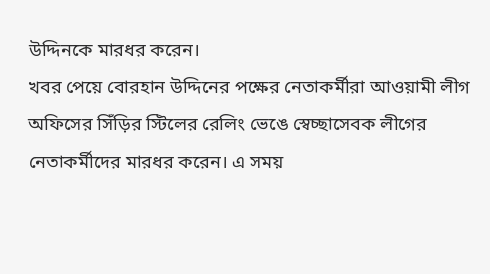উদ্দিনকে মারধর করেন।
খবর পেয়ে বোরহান উদ্দিনের পক্ষের নেতাকর্মীরা আওয়ামী লীগ অফিসের সিঁড়ির স্টিলের রেলিং ভেঙে স্বেচ্ছাসেবক লীগের নেতাকর্মীদের মারধর করেন। এ সময়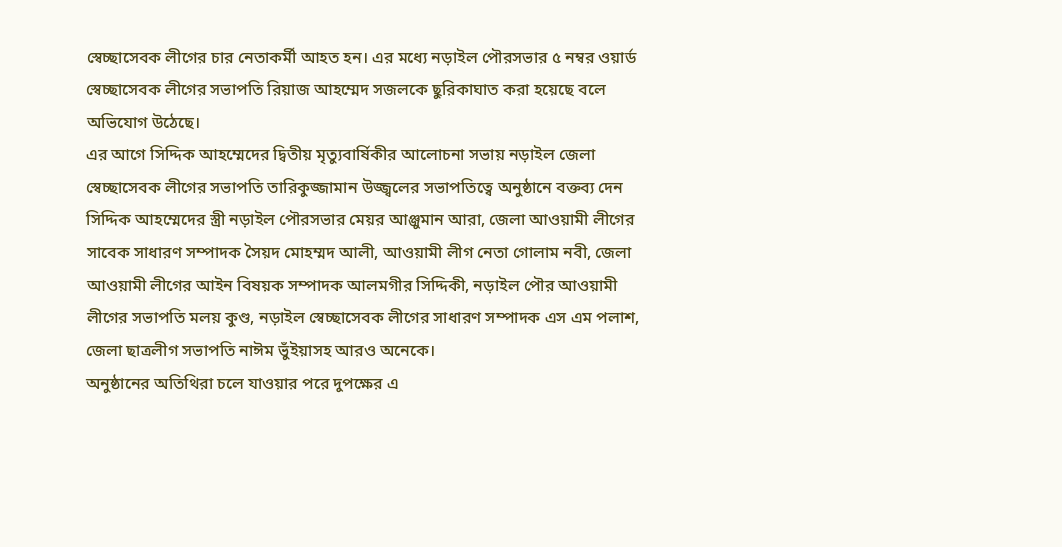স্বেচ্ছাসেবক লীগের চার নেতাকর্মী আহত হন। এর মধ্যে নড়াইল পৌরসভার ৫ নম্বর ওয়ার্ড স্বেচ্ছাসেবক লীগের সভাপতি রিয়াজ আহম্মেদ সজলকে ছুরিকাঘাত করা হয়েছে বলে অভিযোগ উঠেছে।
এর আগে সিদ্দিক আহম্মেদের দ্বিতীয় মৃত্যুবার্ষিকীর আলোচনা সভায় নড়াইল জেলা স্বেচ্ছাসেবক লীগের সভাপতি তারিকুজ্জামান উজ্জ্বলের সভাপতিত্বে অনুষ্ঠানে বক্তব্য দেন সিদ্দিক আহম্মেদের স্ত্রী নড়াইল পৌরসভার মেয়র আঞ্জুমান আরা, জেলা আওয়ামী লীগের সাবেক সাধারণ সম্পাদক সৈয়দ মোহম্মদ আলী, আওয়ামী লীগ নেতা গোলাম নবী, জেলা আওয়ামী লীগের আইন বিষয়ক সম্পাদক আলমগীর সিদ্দিকী, নড়াইল পৌর আওয়ামী লীগের সভাপতি মলয় কুণ্ড, নড়াইল স্বেচ্ছাসেবক লীগের সাধারণ সম্পাদক এস এম পলাশ, জেলা ছাত্রলীগ সভাপতি নাঈম ভুঁইয়াসহ আরও অনেকে।
অনুষ্ঠানের অতিথিরা চলে যাওয়ার পরে দুপক্ষের এ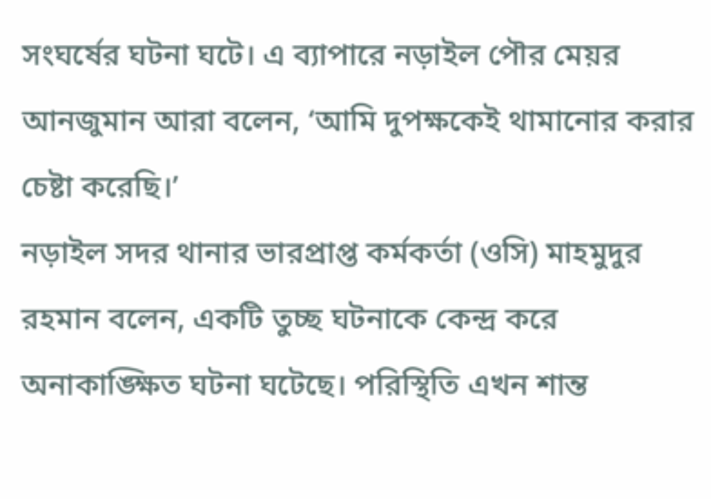সংঘর্ষের ঘটনা ঘটে। এ ব্যাপারে নড়াইল পৌর মেয়র আনজুমান আরা বলেন, ‘আমি দুপক্ষকেই থামানোর করার চেষ্টা করেছি।’
নড়াইল সদর থানার ভারপ্রাপ্ত কর্মকর্তা (ওসি) মাহমুদুর রহমান বলেন, একটি তুচ্ছ ঘটনাকে কেন্দ্র করে অনাকাঙ্ক্ষিত ঘটনা ঘটেছে। পরিস্থিতি এখন শান্ত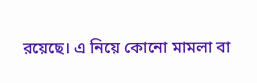রয়েছে। এ নিয়ে কোনো মামলা বা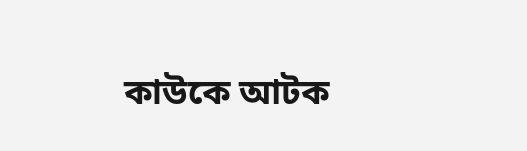কাউকে আটক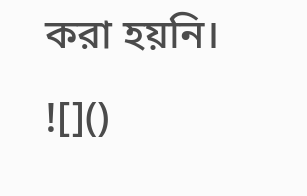করা হয়নি।
![]()